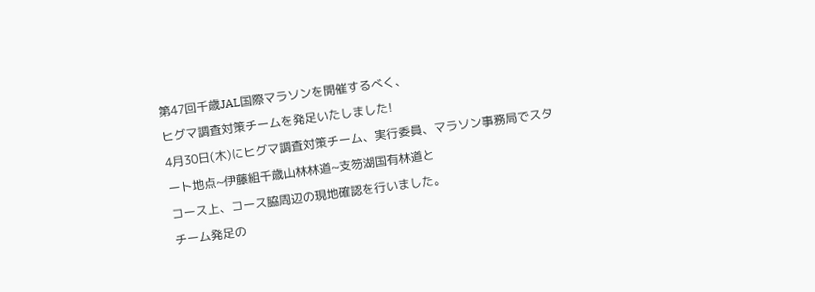第47回千歳JAL国際マラソンを開催するべく、
ヒグマ調査対策チームを発足いたしました!
4月30日(木)にヒグマ調査対策チーム、実行委員、マラソン事務局でスタート地点~伊藤組千歳山林林道~支笏湖国有林道と
コース上、コース脇周辺の現地確認を行いました。
チーム発足の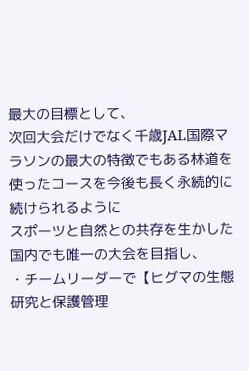最大の目標として、
次回大会だけでなく千歳JAL国際マラソンの最大の特徴でもある林道を使ったコースを今後も長く永続的に続けられるように
スポーツと自然との共存を生かした国内でも唯一の大会を目指し、
・チームリーダーで【ヒグマの生態研究と保護管理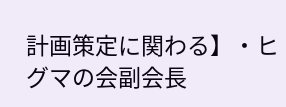計画策定に関わる】・ヒグマの会副会長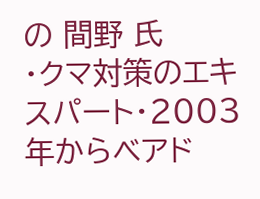の 間野 氏
・クマ対策のエキスパート・2003年からベアド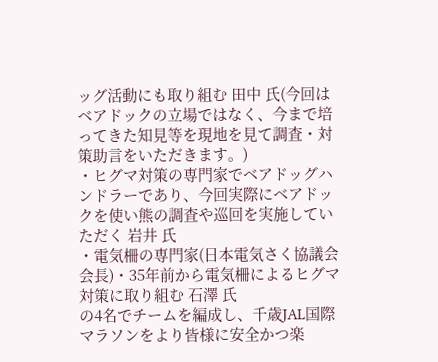ッグ活動にも取り組む 田中 氏(今回はベアドックの立場ではなく、今まで培ってきた知見等を現地を見て調査・対策助言をいただきます。)
・ヒグマ対策の専門家でベアドッグハンドラーであり、今回実際にベアドックを使い熊の調査や巡回を実施していただく 岩井 氏
・電気柵の専門家(日本電気さく協議会会長)・35年前から電気柵によるヒグマ対策に取り組む 石澤 氏
の4名でチームを編成し、千歳JAL国際マラソンをより皆様に安全かつ楽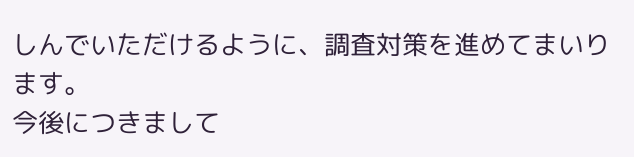しんでいただけるように、調査対策を進めてまいります。
今後につきまして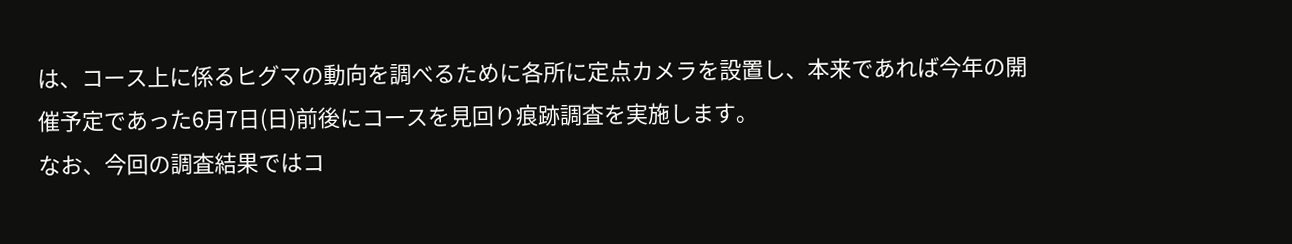は、コース上に係るヒグマの動向を調べるために各所に定点カメラを設置し、本来であれば今年の開催予定であった6月7日(日)前後にコースを見回り痕跡調査を実施します。
なお、今回の調査結果ではコ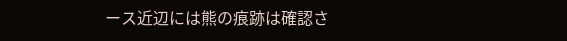ース近辺には熊の痕跡は確認さ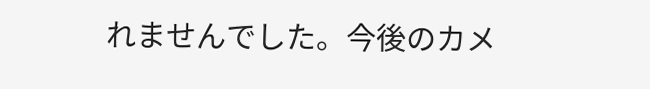れませんでした。今後のカメ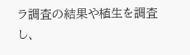ラ調査の結果や植生を調査し、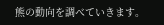熊の動向を調べていきます。